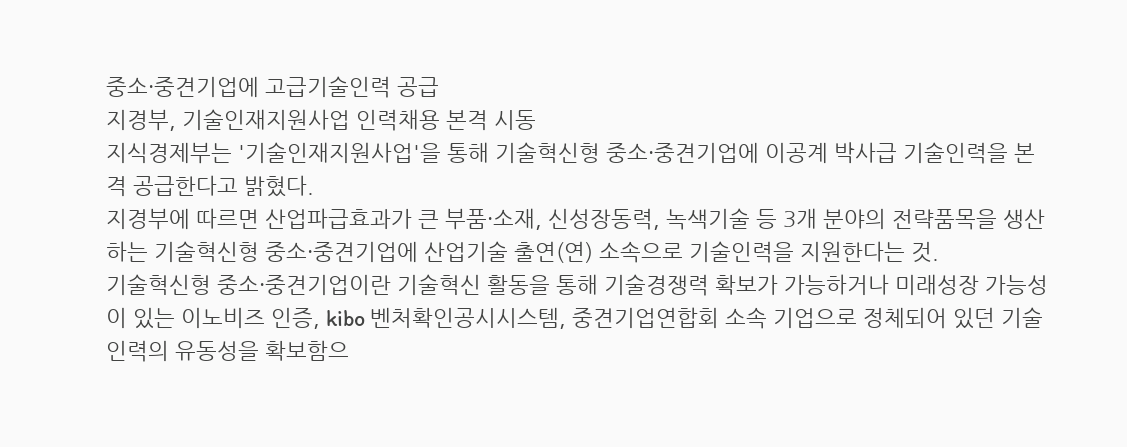중소·중견기업에 고급기술인력 공급
지경부, 기술인재지원사업 인력채용 본격 시동
지식경제부는 '기술인재지원사업'을 통해 기술혁신형 중소·중견기업에 이공계 박사급 기술인력을 본격 공급한다고 밝혔다.
지경부에 따르면 산업파급효과가 큰 부품·소재, 신성장동력, 녹색기술 등 3개 분야의 전략품목을 생산하는 기술혁신형 중소·중견기업에 산업기술 출연(연) 소속으로 기술인력을 지원한다는 것.
기술혁신형 중소·중견기업이란 기술혁신 활동을 통해 기술경쟁력 확보가 가능하거나 미래성장 가능성이 있는 이노비즈 인증, kibo 벤처확인공시시스템, 중견기업연합회 소속 기업으로 정체되어 있던 기술인력의 유동성을 확보함으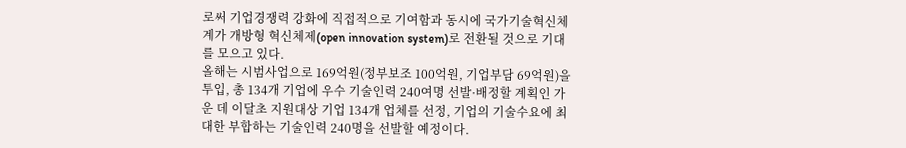로써 기업경쟁력 강화에 직접적으로 기여함과 동시에 국가기술혁신체계가 개방형 혁신체제(open innovation system)로 전환될 것으로 기대를 모으고 있다.
올해는 시범사업으로 169억원(정부보조 100억원, 기업부담 69억원)을 투입, 총 134개 기업에 우수 기술인력 240여명 선발·배정할 계획인 가운 데 이달초 지원대상 기업 134개 업체를 선정, 기업의 기술수요에 최대한 부합하는 기술인력 240명을 선발할 예정이다.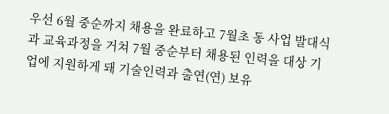우선 6월 중순까지 채용을 완료하고 7월초 동 사업 발대식과 교육과정을 거쳐 7월 중순부터 채용된 인력을 대상 기업에 지원하게 돼 기술인력과 출연(연) 보유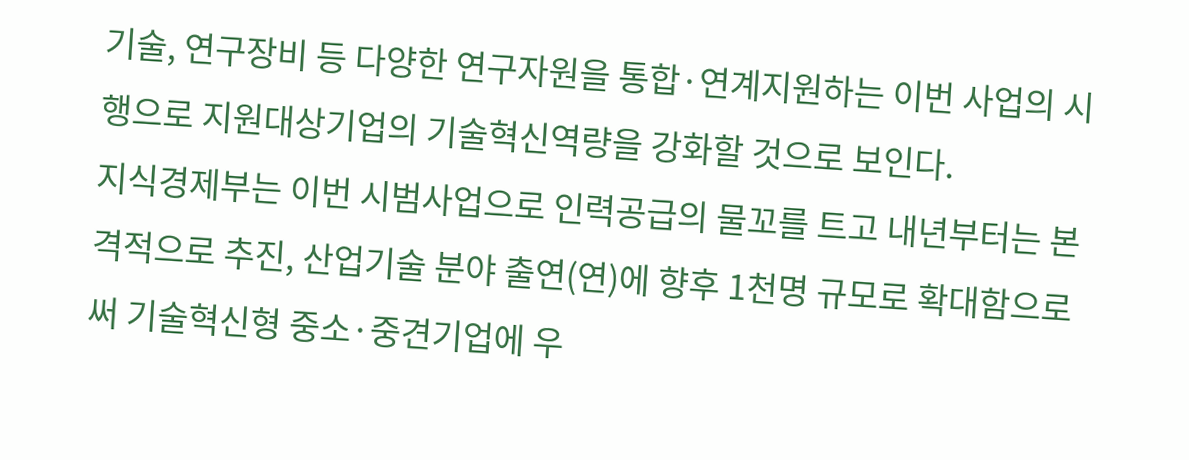기술, 연구장비 등 다양한 연구자원을 통합·연계지원하는 이번 사업의 시행으로 지원대상기업의 기술혁신역량을 강화할 것으로 보인다.
지식경제부는 이번 시범사업으로 인력공급의 물꼬를 트고 내년부터는 본격적으로 추진, 산업기술 분야 출연(연)에 향후 1천명 규모로 확대함으로써 기술혁신형 중소·중견기업에 우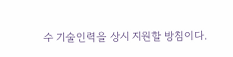수 기술인력을 상시 지원할 방침이다.